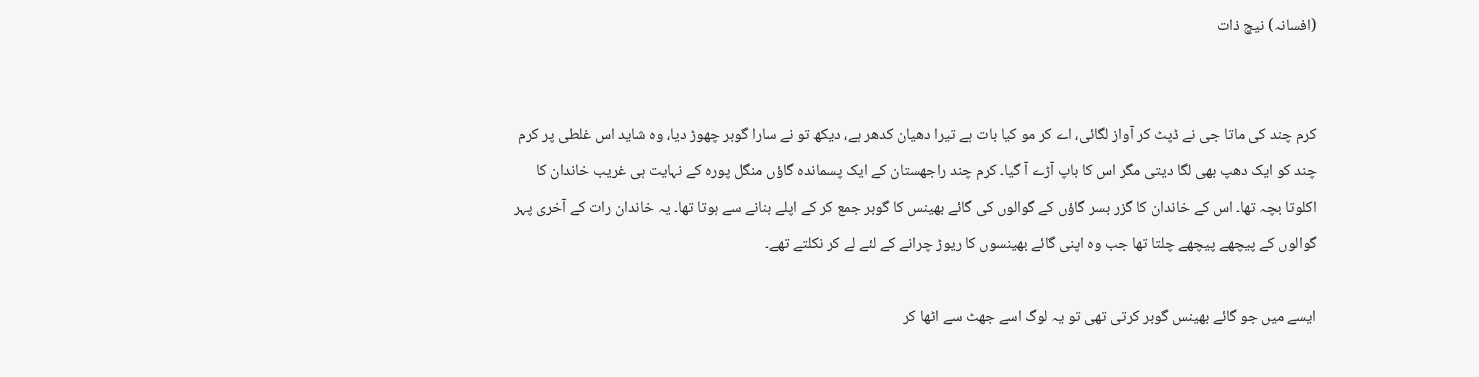(افسانہ) نیچ ذات


کرم چند کی ماتا جی نے ڈپٹ کر آواز لگائی، اے کر مو کیا بات ہے تیرا دھیان کدھر ہے، دیکھ تو نے سارا گوبر چھوڑ دیا، وہ شاید اس غلطی پر کرم چند کو ایک دھپ بھی لگا دیتی مگر اس کا باپ آڑے آ گیا۔ کرم چند راجھستان کے ایک پسماندہ گاؤں منگل پورہ کے نہایت ہی غریب خاندان کا اکلوتا بچہ تھا۔ اس کے خاندان کا گزر بسر گاؤں کے گوالوں کی گائے بھینس کا گوبر جمع کر کے اپلے بنانے سے ہوتا تھا۔ یہ خاندان رات کے آخری پہر گوالوں کے پیچھے پیچھے چلتا تھا جب وہ اپنی گائے بھینسوں کا ریوڑ چرانے کے لئے لے کر نکلتے تھے۔

ایسے میں جو گائے بھینس گوبر کرتی تھی تو یہ لوگ اسے جھٹ سے اٹھا کر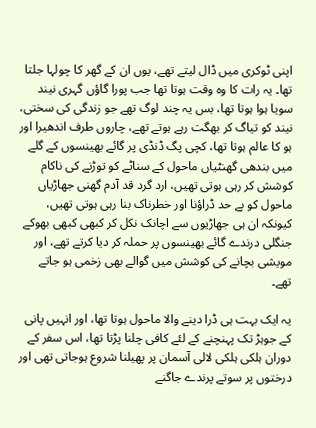اپنی ٹوکری میں ڈال لیتے تھے، یوں ان کے گھر کا چولہا جلتا تھا۔ یہ رات کا وہ وقت ہوتا تھا جب پورا گاؤں گہری نیند سویا ہوا ہوتا تھا، بس یہ چند لوگ تھے جو زندگی کی سختی، نیند کو تیاگ کر بھگت رہے ہوتے تھے، چاروں طرف اندھیرا اور ہو کا عالم ہوتا تھا، کچی پگ ڈنڈی پر گائے بھینسوں کے گلے میں بندھی گھنٹیاں ماحول کے سناٹے کو توڑنے کی ناکام کوشش کر رہی ہوتی تھیں، ارد گرد قد آدم گھنی جھاڑیاں ماحول کو بے حد ڈراؤنا اور خطرناک بنا رہی ہوتی تھیں، کیونکہ ان ہی جھاڑیوں سے اچانک نکل کر کبھی کبھی بھوکے جنگلی درندے گائے بھینسوں پر حملہ کر دیا کرتے تھے، اور مویشی بچانے کی کوشش میں گوالے بھی زخمی ہو جاتے تھے۔

یہ ایک بہت ہی ڈرا دینے والا ماحول ہوتا تھا، اور انہیں پانی کے جوہڑ تک پہنچنے کے لئے کافی چلنا پڑتا تھا، اس سفر کے دوران ہلکی ہلکی لالی آسمان پر پھیلنا شروع ہوجاتی تھی اور درختوں پر سوتے پرندے جاگنے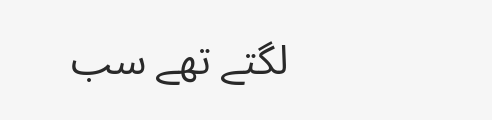لگتے تھے سب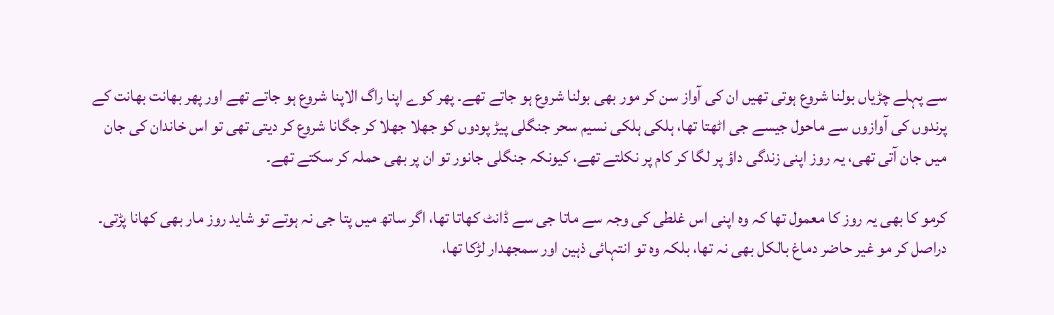سے پہلے چڑیاں بولنا شروع ہوتی تھیں ان کی آواز سن کر مور بھی بولنا شروع ہو جاتے تھے۔ پھر کوے اپنا راگ الاپنا شروع ہو جاتے تھے اور پھر بھانت بھانت کے پرندوں کی آوازوں سے ماحول جیسے جی اٹھتا تھا، ہلکی ہلکی نسیم سحر جنگلی پیڑ پودوں کو جھلا جھلا کر جگانا شروع کر دیتی تھی تو اس خاندان کی جان میں جان آتی تھی، یہ روز اپنی زندگی داؤ پر لگا کر کام پر نکلتے تھے، کیونکہ جنگلی جانور تو ان پر بھی حملہ کر سکتے تھے۔

کرمو کا بھی یہ روز کا معمول تھا کہ وہ اپنی اس غلطی کی وجہ سے ماتا جی سے ڈانٹ کھاتا تھا، اگر ساتھ میں پتا جی نہ ہوتے تو شاید روز مار بھی کھانا پڑتی۔ دراصل کر مو غیر حاضر دماغ بالکل بھی نہ تھا، بلکہ وہ تو انتہائی ذہین اور سمجھدار لڑکا تھا،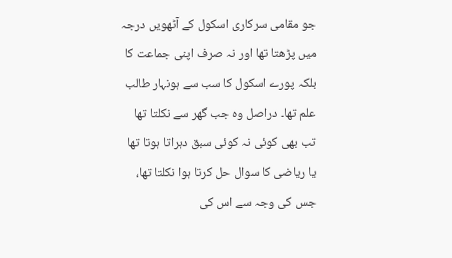جو مقامی سرکاری اسکول کے آٹھویں درجہ میں پڑھتا تھا اور نہ صرف اپنی جماعت کا بلکہ پورے اسکول کا سب سے ہونہار طالب علم تھا۔ دراصل وہ جب گھر سے نکلتا تھا تب بھی کوئی نہ کوئی سبق دہراتا ہوتا تھا یا ریاضی کا سوال حل کرتا ہوا نکلتا تھا، جس کی وجہ سے اس کی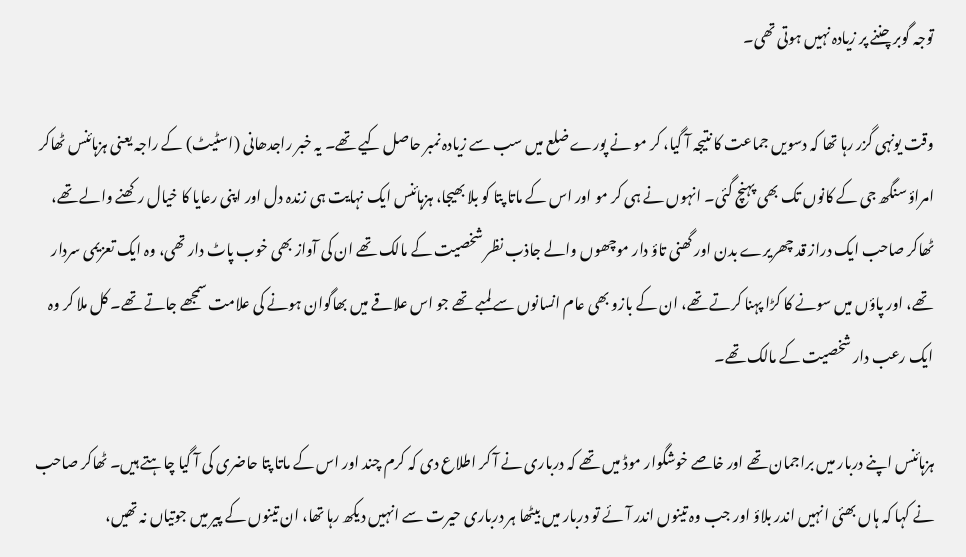توجہ گوبر چننے پر زیادہ نہیں ہوتی تھی۔

وقت یونہی گزر رہا تھا کہ دسویں جماعت کا نتیجہ آ گیا، کر مو نے پورے ضلع میں سب سے زیادہ نمبر حاصل کیے تھے۔ یہ خبر راجدھانی (اسٹیٹ) کے راجہ یعنی ہزہائنس ٹھاکر امراؤ سنگھ جی کے کانوں تک بھی پہنچ گئی۔ انہوں نے ہی کر مو اور اس کے ماتا پتا کو بلا بھیجا، ہزہائنس ایک نہایت ہی زندہ دل اور اپنی رعایا کا خیال رکھنے والے تھے، ٹھاکر صاحب ایک دراز قد چھریرے بدن اور گھنی تاؤ دار موچھوں والے جاذب نظر شخصیت کے مالک تھے ان کی آواز بھی خوب پاٹ دار تھی، وہ ایک تعزیمی سردار تھے، اور پاؤں میں سونے کا کڑا پہنا کرتے تھے، ان کے بازو بھی عام انسانوں سے لمبے تھے جو اس علاقے میں بھاگوان ہونے کی علامت سمجھے جاتے تھے۔ کل ملا کر وہ ایک رعب دار شخصیت کے مالک تھے۔

ہزہائنس اپنے دربار میں براجمان تھے اور خاصے خوشگوار موڈ میں تھے کہ درباری نے آ کر اطلاع دی کہ کرم چند اور اس کے ماتا پتا حاضری کی آ گیا چاہتے ہیں۔ ٹھاکر صاحب نے کہا کہ ہاں بھئی انہیں اندر بلاؤ اور جب وہ تینوں اندر آئے تو دربار میں بیٹھا ہر درباری حیرت سے انہیں دیکھ رہا تھا، ان تینوں کے پیر میں جوتیاں نہ تھیں،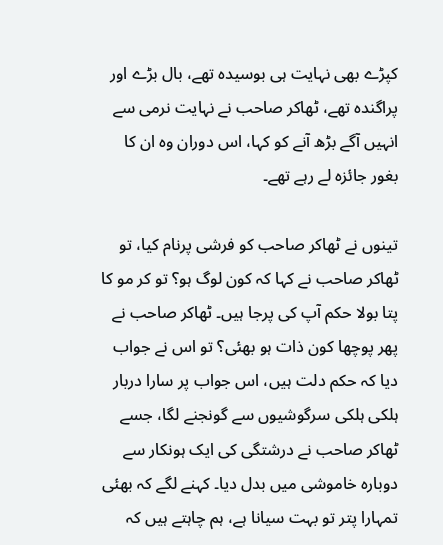کپڑے بھی نہایت ہی بوسیدہ تھے، بال بڑے اور پراگندہ تھے، ٹھاکر صاحب نے نہایت نرمی سے انہیں آگے بڑھ آنے کو کہا، اس دوران وہ ان کا بغور جائزہ لے رہے تھے۔

تینوں نے ٹھاکر صاحب کو فرشی پرنام کیا، تو ٹھاکر صاحب نے کہا کہ کون لوگ ہو؟ تو کر مو کا پتا بولا حکم آپ کی پرجا ہیں۔ ٹھاکر صاحب نے پھر پوچھا کون ذات ہو بھئی؟ تو اس نے جواب دیا کہ حکم دلت ہیں، اس جواب پر سارا دربار ہلکی ہلکی سرگوشیوں سے گونجنے لگا، جسے ٹھاکر صاحب نے درشتگی کی ایک ہونکار سے دوبارہ خاموشی میں بدل دیا۔ کہنے لگے کہ بھئی تمہارا پتر تو بہت سیانا ہے، ہم چاہتے ہیں کہ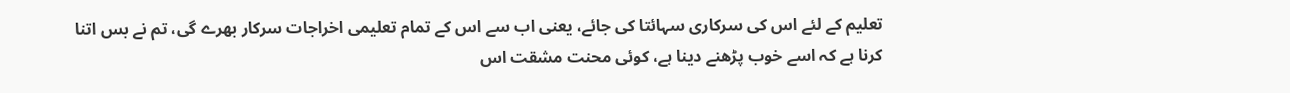تعلیم کے لئے اس کی سرکاری سہائتا کی جائے، یعنی اب سے اس کے تمام تعلیمی اخراجات سرکار بھرے گی، تم نے بس اتنا کرنا ہے کہ اسے خوب پڑھنے دینا ہے، کوئی محنت مشقت اس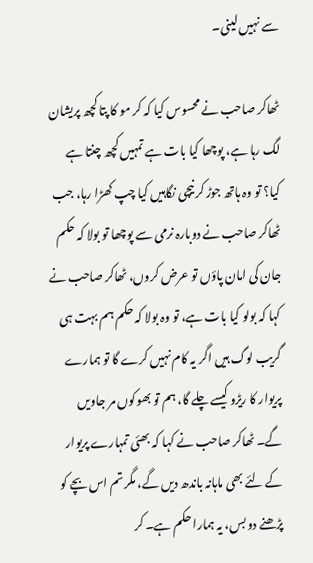سے نہیں لینی۔

ٹھاکر صاحب نے محسوس کیا کہ کر مو کا پتا کچھ پریشان لگ رہا ہے، پوچھا کیا بات ہے تمہیں کچھ چنتا ہے کیا؟ تو وہ ہاتھ جوڑ کر نیچی نگاہیں کیا چپ کھڑا رہا، جب ٹھاکر صاحب نے دوبارہ نرمی سے پوچھا تو بولا کہ حکم جان کی امان پاؤں تو عرض کروں، ٹھاکر صاحب نے کہا کہ بولو کیا بات ہے، تو وہ بولا کہ حکم ہم بہت ہی گریب لوگ ہیں اگر یہ کام نہیں کرے گا تو ہمارے پریوار کا ریڑو کیسے چلے گا، ہم تو بھوکوں مر جاویں گے۔ ٹھاکر صاحب نے کہا کہ بھئی تمہارے پریوار کے لئے بھی ماہانہ باندھ دیں گے، مگر تم اس بچے کو پڑھنے دو بس، یہ ہمارا حکم ہے۔ کر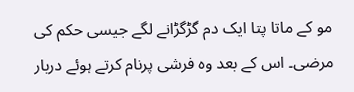مو کے ماتا پتا ایک دم گڑگڑانے لگے جیسی حکم کی مرضی۔ اس کے بعد وہ فرشی پرنام کرتے ہوئے دربار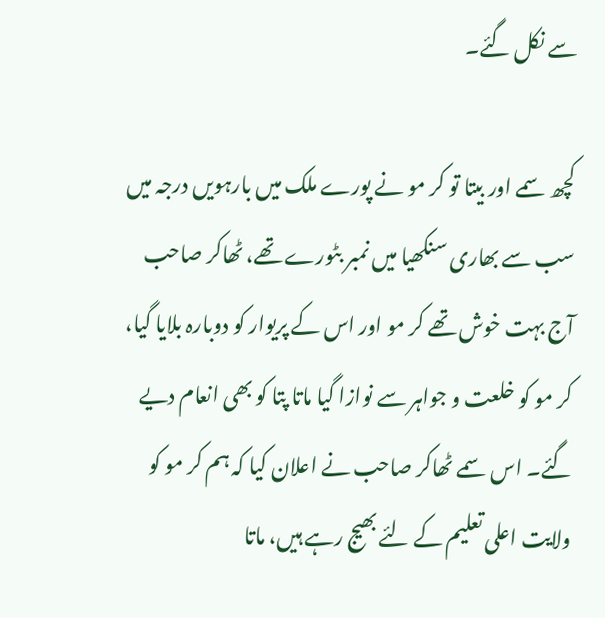سے نکل گئے۔

کچھ سمے اور بیتا تو کر مو نے پورے ملک میں بارہویں درجہ میں سب سے بھاری سنکھیا میں نمبر بٹورے تھے، ٹھاکر صاحب آج بہت خوش تھے کر مو اور اس کے پریوار کو دوبارہ بلایا گیا، کر مو کو خلعت و جواہر سے نوازا گیا ماتا پتا کو بھی انعام دیے گئے۔ اس سمے ٹھاکر صاحب نے اعلان کیا کہ ہم کر مو کو ولایت اعلی تعلیم کے لئے بھیج رہے ہیں، ماتا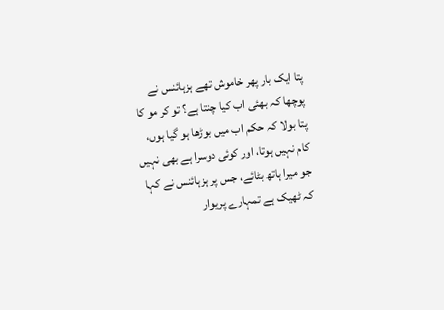پتا ایک بار پھر خاموش تھے ہزہائنس نے پوچھا کہ بھئی اب کیا چنتا ہے؟ تو کر مو کا پتا بولا کہ حکم اب میں بوڑھا ہو گیا ہوں، کام نہیں ہوتا، اور کوئی دوسرا ہے بھی نہیں جو میرا ہاتھ بٹائے، جس پر ہزہائنس نے کہا کہ ٹھیک ہے تمہارے پریوار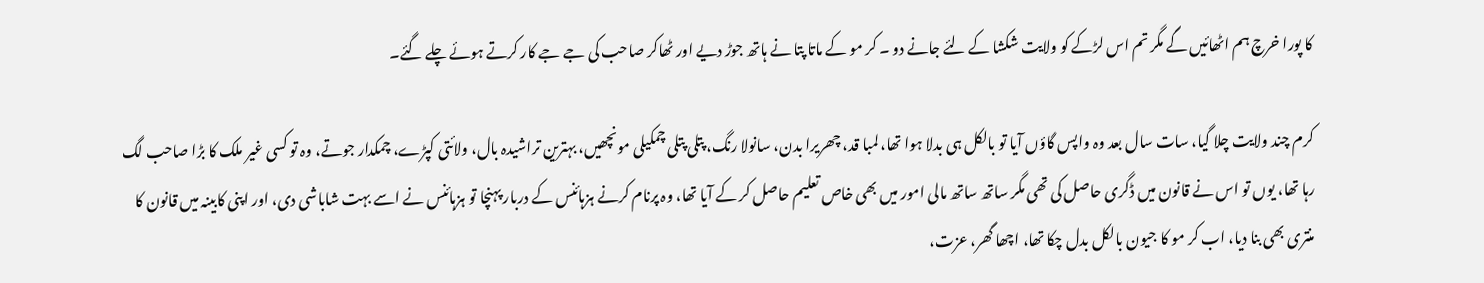کا پورا خرچ ہم اٹھائیں گے مگر تم اس لڑکے کو ولایت شکشا کے لئے جانے دو ۔ کر مو کے ماتا پتا نے ہاتھ جوڑ دیے اور ٹھاکر صاحب کی جے جے کار کرتے ہوئے چلے گئے۔

کرم چند ولایت چلا گیا، سات سال بعد وہ واپس گاؤں آیا تو بالکل ہی بدلا ہوا تھا، لمبا قد، چھریرا بدن، سانولا رنگ، پتلی پتلی چمکیلی مونچھیں، بہترین تراشیدہ بال، ولائتی کپڑے، چمکدار جوتے، وہ تو کسی غیر ملک کا بڑا صاحب لگ رہا تھا، یوں تو اس نے قانون میں ڈگری حاصل کی تھی مگر ساتھ ساتھ مالی امور میں بھی خاص تعلیم حاصل کر کے آیا تھا، وہ پرنام کرنے ہزہائنس کے دربار پہنچا تو ہزہائنس نے اسے بہت شاباشی دی، اور اپنی کابینہ میں قانون کا منتری بھی بنا دیا، اب کر مو کا جیون بالکل بدل چکا تھا، اچھا گھر، عزت،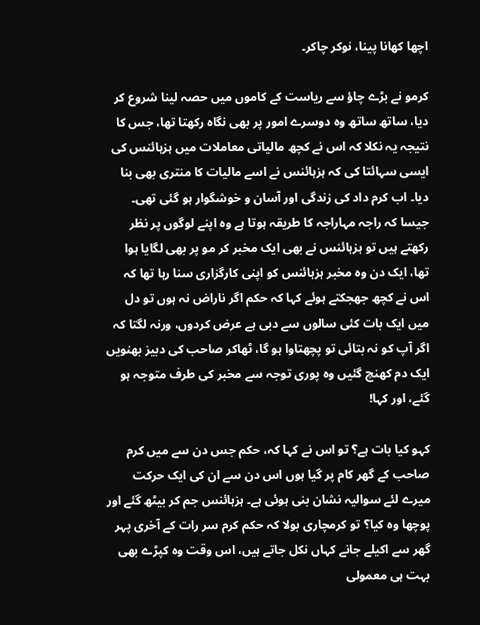اچھا کھانا پینا، نوکر چاکر۔

کرمو نے بڑے چاؤ سے ریاست کے کاموں میں حصہ لینا شروع کر دیا، ساتھ ساتھ وہ دوسرے امور پر بھی نگاہ رکھتا تھا، جس کا نتیجہ یہ نکلا کہ اس نے کچھ مالیاتی معاملات میں ہزہائنس کی ایسی سہائتا کی کہ ہزہائنس نے اسے مالیات کا منتری بھی بنا دیا۔ اب کرم داد کی زندگی اور آسان و خوشگوار ہو گئی تھی۔ جیسا کہ راجہ مہاراجہ کا طریقہ ہوتا ہے وہ اپنے لوگوں پر نظر رکھتے ہیں تو ہزہائنس نے بھی ایک مخبر کر مو پر بھی لگایا ہوا تھا، ایک دن وہ مخبر ہزہائنس کو اپنی کارگزاری سنا رہا تھا کہ اس نے کچھ جھجکتے ہوئے کہا کہ حکم اگر ناراض نہ ہوں تو دل میں ایک بات کئی سالوں سے دبی ہے عرض کردوں، ورنہ لگتا کہ اگر آپ کو نہ بتائی تو پچھتاوا ہو گا، ٹھاکر صاحب کی دبیز بھنویں ایک دم کھنچ گئیں وہ پوری توجہ سے مخبر کی طرف متوجہ ہو گئے، اور کہا!

کہو کیا بات ہے؟ تو اس نے کہا کہ، حکم جس دن سے میں کرم صاحب کے گھر کام پر گیا ہوں اس دن سے ان کی ایک حرکت میرے لئے سوالیہ نشان بنی ہوئی ہے۔ ہزہائنس جم کر بیٹھ گئے اور پوچھا وہ کیا؟ تو کرمچاری بولا کہ حکم کرم سر رات کے آخری پہر گھر سے اکیلے جانے کہاں نکل جاتے ہیں، اس وقت وہ کپڑے بھی بہت ہی معمولی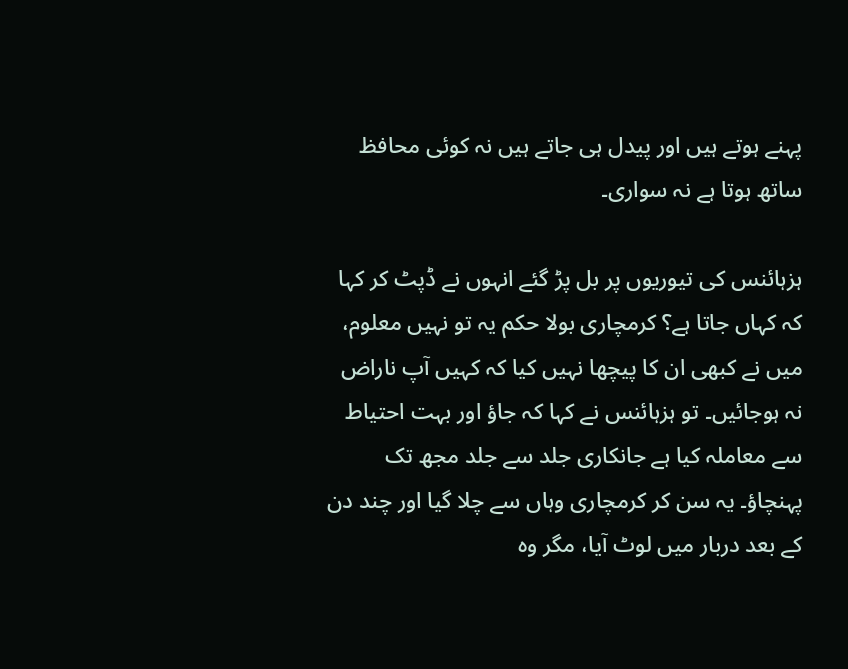پہنے ہوتے ہیں اور پیدل ہی جاتے ہیں نہ کوئی محافظ ساتھ ہوتا ہے نہ سواری۔

ہزہائنس کی تیوریوں پر بل پڑ گئے انہوں نے ڈپٹ کر کہا کہ کہاں جاتا ہے؟ کرمچاری بولا حکم یہ تو نہیں معلوم، میں نے کبھی ان کا پیچھا نہیں کیا کہ کہیں آپ ناراض نہ ہوجائیں۔ تو ہزہائنس نے کہا کہ جاؤ اور بہت احتیاط سے معاملہ کیا ہے جانکاری جلد سے جلد مجھ تک پہنچاؤ۔ یہ سن کر کرمچاری وہاں سے چلا گیا اور چند دن کے بعد دربار میں لوٹ آیا، مگر وہ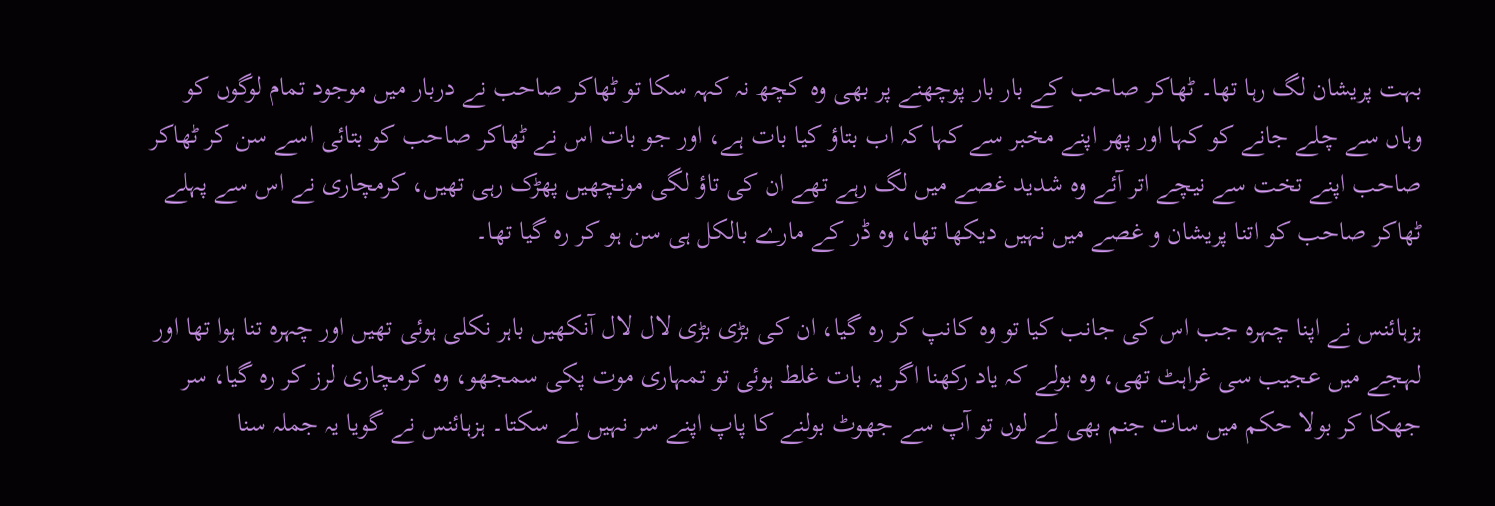بہت پریشان لگ رہا تھا۔ ٹھاکر صاحب کے بار بار پوچھنے پر بھی وہ کچھ نہ کہہ سکا تو ٹھاکر صاحب نے دربار میں موجود تمام لوگوں کو وہاں سے چلے جانے کو کہا اور پھر اپنے مخبر سے کہا کہ اب بتاؤ کیا بات ہے، اور جو بات اس نے ٹھاکر صاحب کو بتائی اسے سن کر ٹھاکر صاحب اپنے تخت سے نیچے اتر آئے وہ شدید غصے میں لگ رہے تھے ان کی تاؤ لگی مونچھیں پھڑک رہی تھیں، کرمچاری نے اس سے پہلے ٹھاکر صاحب کو اتنا پریشان و غصے میں نہیں دیکھا تھا، وہ ڈر کے مارے بالکل ہی سن ہو کر رہ گیا تھا۔

ہزہائنس نے اپنا چہرہ جب اس کی جانب کیا تو وہ کانپ کر رہ گیا، ان کی بڑی بڑی لال لال آنکھیں باہر نکلی ہوئی تھیں اور چہرہ تنا ہوا تھا اور لہجے میں عجیب سی غراہٹ تھی، وہ بولے کہ یاد رکھنا اگر یہ بات غلط ہوئی تو تمہاری موت پکی سمجھو، وہ کرمچاری لرز کر رہ گیا، سر جھکا کر بولا حکم میں سات جنم بھی لے لوں تو آپ سے جھوٹ بولنے کا پاپ اپنے سر نہیں لے سکتا۔ ہزہائنس نے گویا یہ جملہ سنا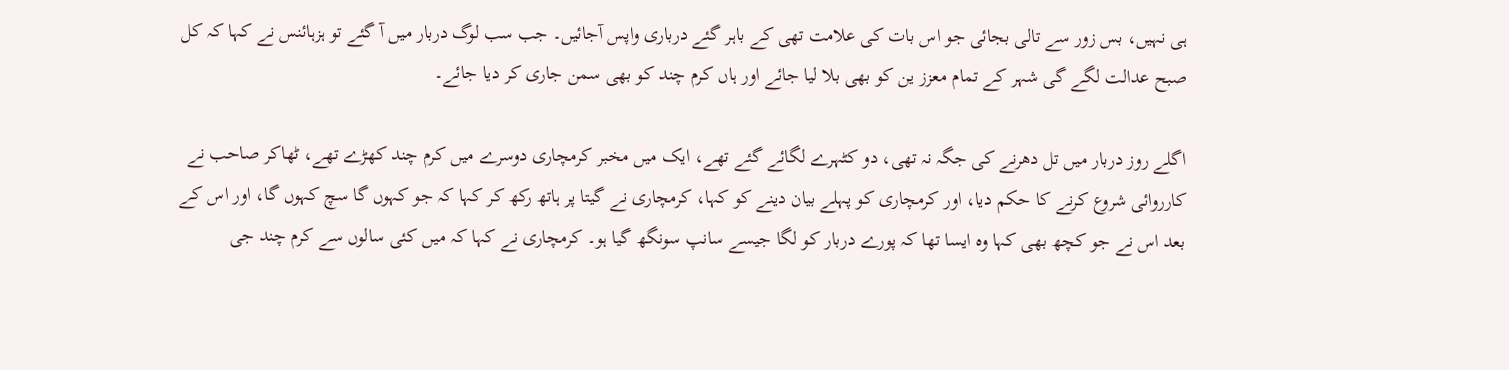ہی نہیں، بس زور سے تالی بجائی جو اس بات کی علامت تھی کے باہر گئے درباری واپس آجائیں۔ جب سب لوگ دربار میں آ گئے تو ہزہائنس نے کہا کہ کل صبح عدالت لگے گی شہر کے تمام معزز ین کو بھی بلا لیا جائے اور ہاں کرم چند کو بھی سمن جاری کر دیا جائے۔

اگلے روز دربار میں تل دھرنے کی جگہ نہ تھی، دو کٹہرے لگائے گئے تھے، ایک میں مخبر کرمچاری دوسرے میں کرم چند کھڑے تھے، ٹھاکر صاحب نے کارروائی شروع کرنے کا حکم دیا، اور کرمچاری کو پہلے بیان دینے کو کہا، کرمچاری نے گیتا پر ہاتھ رکھ کر کہا کہ جو کہوں گا سچ کہوں گا، اور اس کے بعد اس نے جو کچھ بھی کہا وہ ایسا تھا کہ پورے دربار کو لگا جیسے سانپ سونگھ گیا ہو۔ کرمچاری نے کہا کہ میں کئی سالوں سے کرم چند جی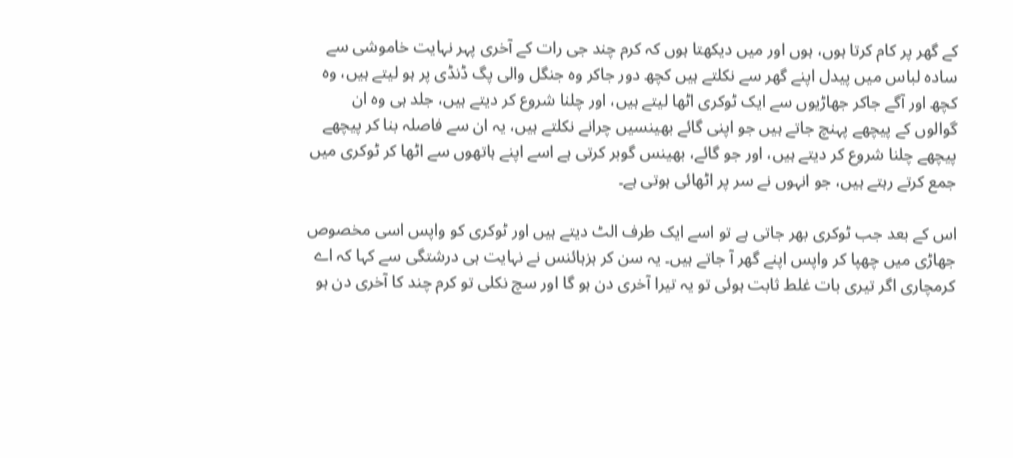کے گھر پر کام کرتا ہوں، ہوں اور میں دیکھتا ہوں کہ کرم چند جی رات کے آخری پہر نہایت خاموشی سے سادہ لباس میں پیدل اپنے گھر سے نکلتے ہیں کچھ دور جاکر وہ جنگل والی پگ ڈنڈی پر ہو لیتے ہیں، وہ کچھ اور آگے جاکر جھاڑیوں سے ایک ٹوکری اٹھا لیتے ہیں، اور چلنا شروع کر دیتے ہیں، جلد ہی وہ ان گوالوں کے پیچھے پہنچ جاتے ہیں جو اپنی گائے بھینسیں چرانے نکلتے ہیں، یہ ان سے فاصلہ بنا کر پیچھے پیچھے چلنا شروع کر دیتے ہیں، اور جو گائے، بھینس گوبر کرتی ہے اسے اپنے ہاتھوں سے اٹھا کر ٹوکری میں جمع کرتے رہتے ہیں، جو انہوں نے سر پر اٹھائی ہوتی ہے۔

اس کے بعد جب ٹوکری بھر جاتی ہے تو اسے ایک طرف الٹ دیتے ہیں اور ٹوکری کو واپس اسی مخصوص جھاڑی میں چھپا کر واپس اپنے گھر آ جاتے ہیں۔ یہ سن کر ہزہائنس نے نہایت ہی درشتگی سے کہا کہ اے کرمچاری اگر تیری بات غلط ثابت ہوئی تو یہ تیرا آخری دن ہو گا اور سچ نکلی تو کرم چند کا آخری دن ہو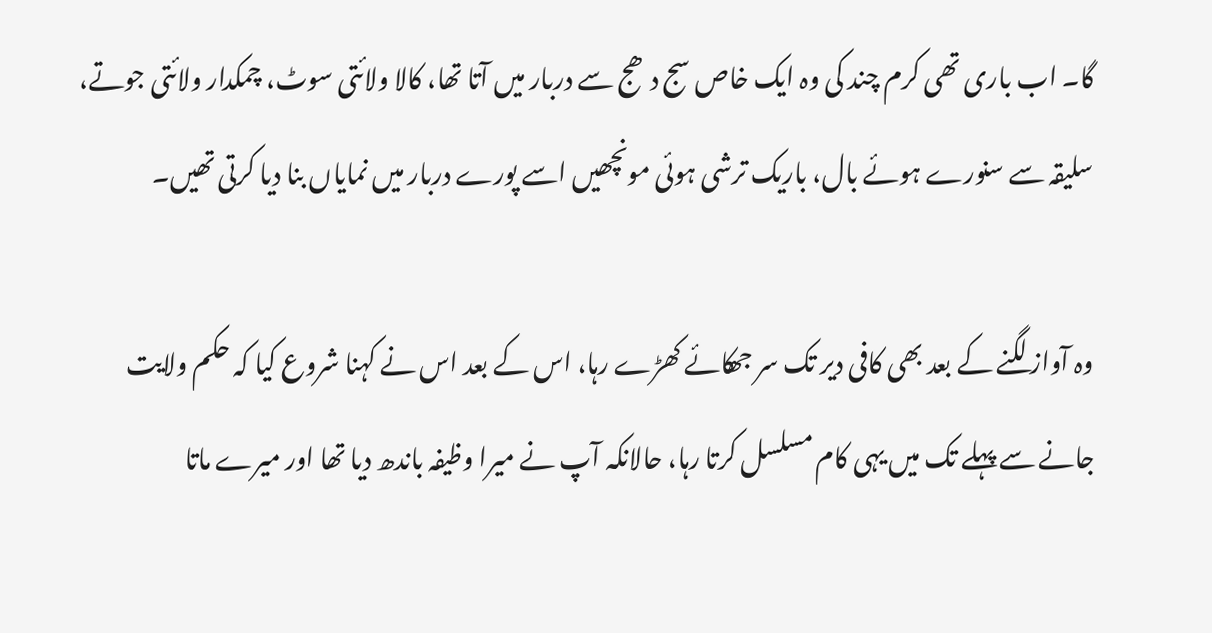گا۔ اب باری تھی کرم چند کی وہ ایک خاص سج دھج سے دربار میں آتا تھا، کالا ولائتی سوٹ، چمکدار ولائتی جوتے، سلیقہ سے سنورے ہوئے بال، باریک ترشی ہوئی مونچھیں اسے پورے دربار میں نمایاں بنا دیا کرتی تھیں۔

وہ آواز لگنے کے بعد بھی کافی دیر تک سر جھکائے کھڑے رہا، اس کے بعد اس نے کہنا شروع کیا کہ حکم ولایت جانے سے پہلے تک میں یہی کام مسلسل کرتا رہا، حالانکہ آپ نے میرا وظیفہ باندھ دیا تھا اور میرے ماتا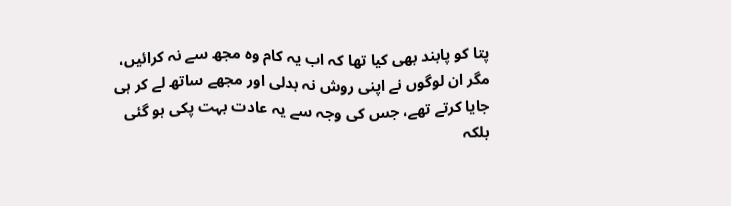پتا کو پابند بھی کیا تھا کہ اب یہ کام وہ مجھ سے نہ کرائیں، مگر ان لوگوں نے اپنی روش نہ بدلی اور مجھے ساتھ لے کر ہی جایا کرتے تھے، جس کی وجہ سے یہ عادت بہت پکی ہو گئی بلکہ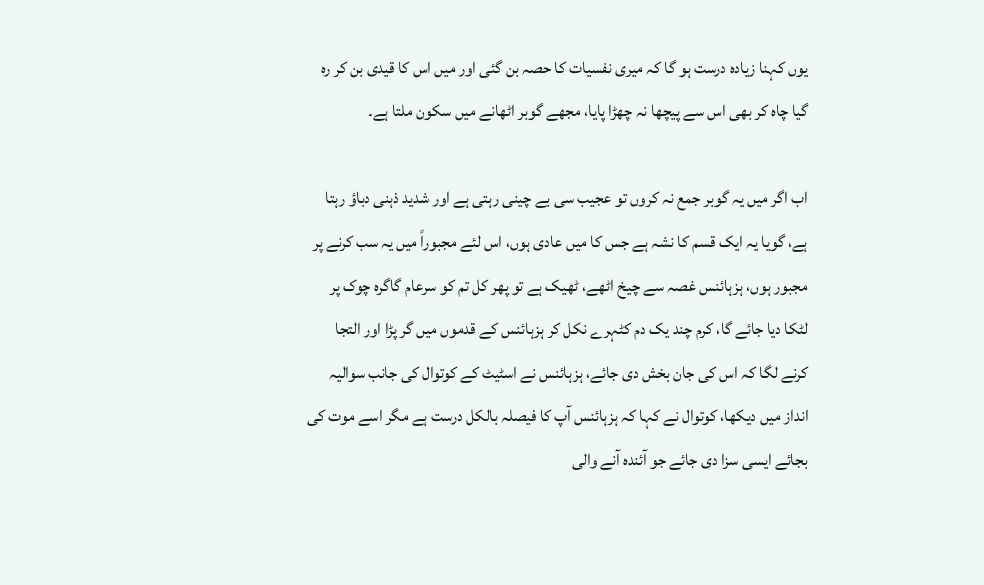یوں کہنا زیادہ درست ہو گا کہ میری نفسیات کا حصہ بن گئی اور میں اس کا قیدی بن کر رہ گیا چاہ کر بھی اس سے پیچھا نہ چھڑا پایا، مجھے گوبر اٹھانے میں سکون ملتا ہے۔

اب اگر میں یہ گوبر جمع نہ کروں تو عجیب سی بے چینی رہتی ہے اور شدید ذہنی دباؤ رہتا ہے، گویا یہ ایک قسم کا نشہ ہے جس کا میں عادی ہوں، اس لئے مجبوراً میں یہ سب کرنے پر مجبور ہوں، ہزہائنس غصہ سے چیخ اٹھے، ٹھیک ہے تو پھر کل تم کو سرعام گاگرہ چوک پر لٹکا دیا جائے گا، کرم چند یک دم کٹہرے نکل کر ہزہائنس کے قدموں میں گر پڑا اور التجا کرنے لگا کہ اس کی جان بخش دی جائے، ہزہائنس نے اسٹیٹ کے کوتوال کی جانب سوالیہ انداز میں دیکھا، کوتوال نے کہا کہ ہزہائنس آپ کا فیصلہ بالکل درست ہے مگر اسے موت کی بجائے ایسی سزا دی جائے جو آئندہ آنے والی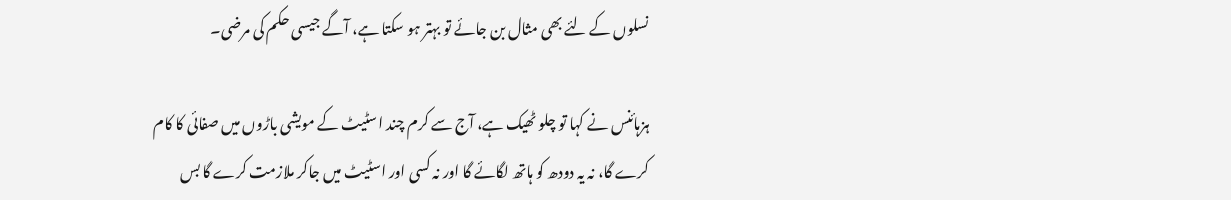نسلوں کے لئے بھی مثال بن جائے تو بہتر ہو سکتا ہے، آگے جیسی حکم کی مرضی۔

ہزہائنس نے کہا تو چلو ٹھیک ہے، آج سے کرم چند اسٹیٹ کے مویشی باڑوں میں صفائی کا کام کرے گا، نہ یہ دودھ کو ہاتھ لگائے گا اور نہ کسی اور اسٹیٹ میں جاکر ملازمت کرے گا بس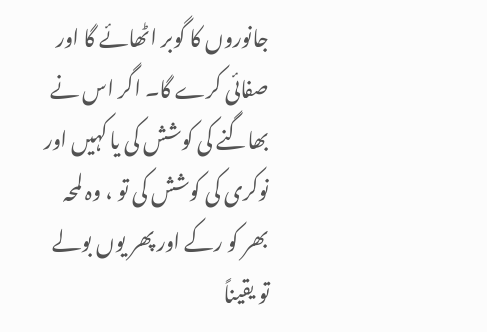جانوروں کا گوبر اٹھائے گا اور صفائی کرے گا۔ اگر اس نے بھاگنے کی کوشش کی یا کہیں اور نوکری کی کوشش کی تو ، وہ لمحہ بھر کو رکے اور پھر یوں بولے تو یقیناً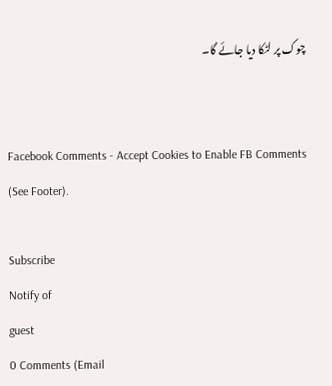چوک پر لٹکا دیا جائے گا۔


Facebook Comments - Accept Cookies to Enable FB Comments (See Footer).

Subscribe
Notify of
guest
0 Comments (Email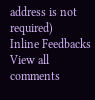address is not required)
Inline Feedbacks
View all comments